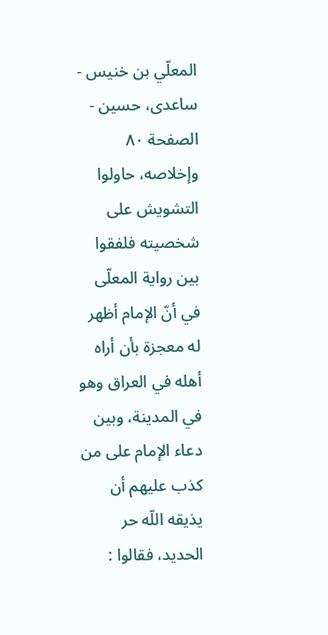المعلّي بن خنيس - ساعدی، حسين - الصفحة ٨٠
وإخلاصه، حاولوا التشويش على شخصيته فلفقوا بين رواية المعلّى في أنّ الإمام أظهر له معجزة بأن أراه أهله في العراق وهو في المدينة، وبين دعاء الإمام على من كذب عليهم أن يذيقه اللّه حر الحديد، فقالوا :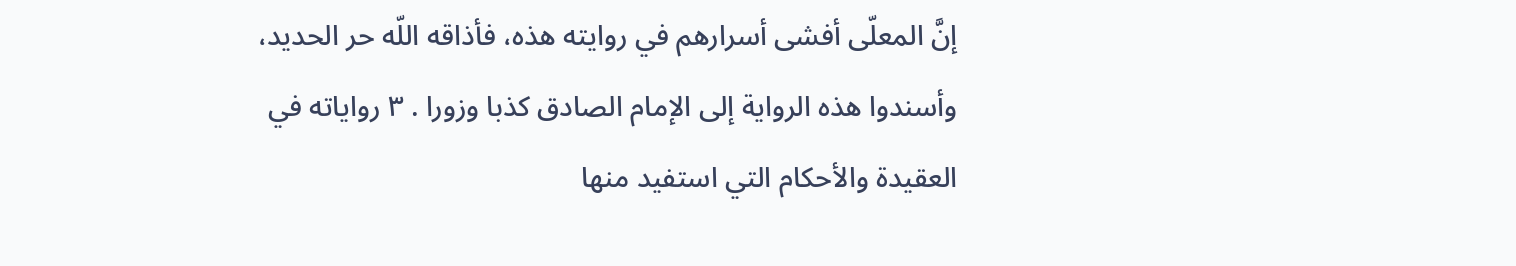إنَّ المعلّى أفشى أسرارهم في روايته هذه، فأذاقه اللّه حر الحديد، وأسندوا هذه الرواية إلى الإمام الصادق كذبا وزورا . ٣ رواياته في العقيدة والأحكام التي استفيد منها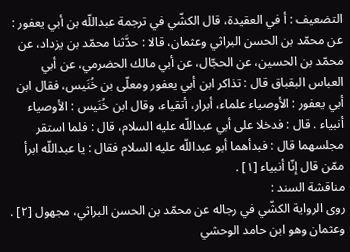التضعيف : أ في العقيدة، قال الكشّي في ترجمة عبداللّه بن أبي يعفور : عن محمّد بن الحسن البراثي وعثمان، قالا : حدَّثنا محمّد بن يزداد، عن محمّد بن الحسين، عن الحجّال، عن أبي مالك الحضرمي، عن أبي العباس البقباق قال : تذاكر ابن أبي يعفور ومعلّى بن خُنَيس، فقال ابن أبي يعفور : الأوصياء علماء، أبرار، أتقياء، وقال ابن خُنَيس : الأوصياء أنبياء . قال : فدخلا على أبي عبداللّه عليه السلام، قال : فلما استقر مجلسهما قال : فبدأهما أبو عبداللّه عليه السلام فقال : يا عبداللّه ابرأ ممّن قال إنّا أنبياء [١] .
مناقشة السند :
روى الرواية الكشّي في رجاله عن محمّد بن الحسن البراثي، مجهول [٢] . وعثمان وهو ابن حامد الوحشي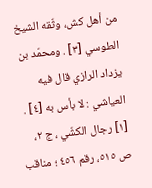من أهل كش، وثّقه الشيخ الطوسي [٣] . ومحمّد بن يزداد الرازي قال فيه العياشي : لا بأس به [٤] .
[١] رجال الكشّي ، ج ٢، ص ٥١٥، رقم ٤٥٦ ؛ مناقب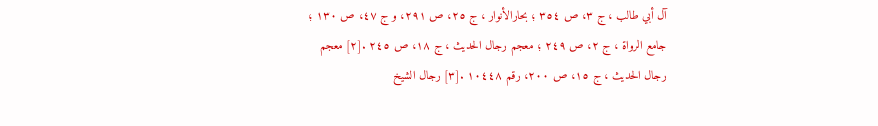آل أبي طالب ، ج ٣، ص ٣٥٤ ؛ بحارالأنوار ، ج ٢٥، ص ٢٩١، و ج ٤٧، ص ١٣٠ ؛ جامع الرواة ، ج ٢، ص ٢٤٩ ؛ معجم رجال الحديث ، ج ١٨، ص ٢٤٥ .[٢] معجم رجال الحديث ، ج ١٥، ص ٢٠٠، رقم ١٠٤٤٨ .[٣] رجال الشيخ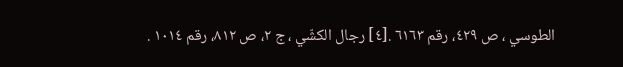الطوسي ، ص ٤٢٩، رقم ٦١٦٣ .[٤] رجال الكشّي ، ج ٢، ص ٨١٢، رقم ١٠١٤ .